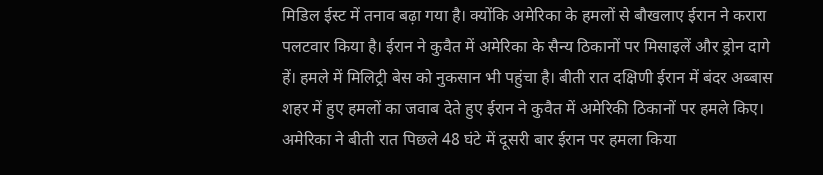मिडिल ईस्ट में तनाव बढ़ा गया है। क्योंकि अमेरिका के हमलों से बौखलाए ईरान ने करारा पलटवार किया है। ईरान ने कुवैत में अमेरिका के सैन्य ठिकानों पर मिसाइलें और ड्रोन दागे हें। हमले में मिलिट्री बेस को नुकसान भी पहुंचा है। बीती रात दक्षिणी ईरान में बंदर अब्बास शहर में हुए हमलों का जवाब देते हुए ईरान ने कुवैत में अमेरिकी ठिकानों पर हमले किए। अमेरिका ने बीती रात पिछले 48 घंटे में दूसरी बार ईरान पर हमला किया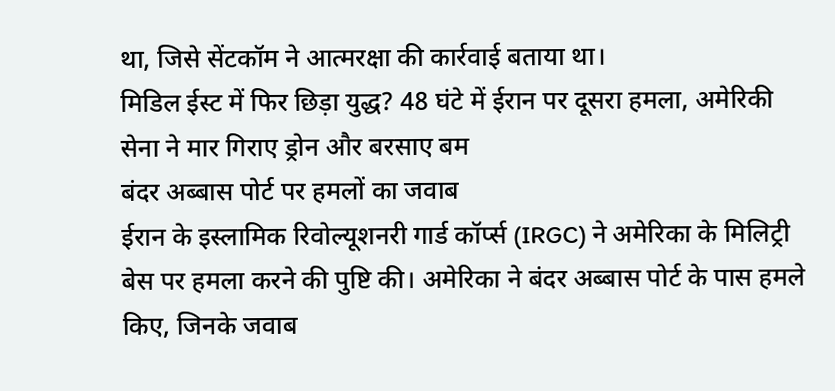था, जिसे सेंटकॉम ने आत्मरक्षा की कार्रवाई बताया था।
मिडिल ईस्ट में फिर छिड़ा युद्ध? 48 घंटे में ईरान पर दूसरा हमला, अमेरिकी सेना ने मार गिराए ड्रोन और बरसाए बम
बंदर अब्बास पोर्ट पर हमलों का जवाब
ईरान के इस्लामिक रिवोल्यूशनरी गार्ड कॉर्प्स (IRGC) ने अमेरिका के मिलिट्री बेस पर हमला करने की पुष्टि की। अमेरिका ने बंदर अब्बास पोर्ट के पास हमले किए, जिनके जवाब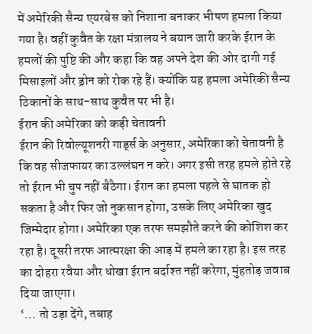में अमेरिकी सैन्य एयरबेस को निशाना बनाकर भीषण हमला किया गया है। वहीं कुवैत के रक्षा मंत्रालय ने बयान जारी करके ईरान के हमलों की पुष्टि की और कहा कि वह अपने देश की ओर दागी गई मिसाइलों और ड्रोन को रोक रहे हैं। क्योंकि यह हमला अमेरिकी सैन्य ठिकानों के साथ-साथ कुवैत पर भी है।
ईरान की अमेरिका को कड़ी चेतावनी
ईरान की रिवोल्यूशनरी गार्ड्स के अनुसार, अमेरिका को चेतावनी है कि वह सीजफायर का उल्लंघन न करे। अगर इसी तरह हमले होते रहे तो ईरान भी चुप नहीं बैठैगा। ईरान का हमला पहले से घातक हो सकता है और फिर जो नुकसान होगा, उसके लिए अमेरिका खुद जिम्मेदार होगा। अमेरिका एक तरफ समझौते करने की कोशिश कर रहा है। दूसरी तरफ आत्मरक्षा की आड़ में हमले का रहा है। इस तरह का दोहरा रवैया और धोखा ईरान बर्दाश्त नहीं करेगा, मुंहतोड़ जवाब दिया जाएगा।
‘… तो उड़ा देंगे, तबाह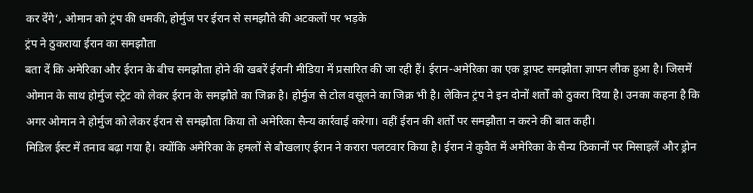कर देंगे’, ओमान को ट्रंप की धमकी, होर्मुज पर ईरान से समझौते की अटकलों पर भड़के
ट्रंप ने ठुकराया ईरान का समझौता
बता दें कि अमेरिका और ईरान के बीच समझौता होने की खबरें ईरानी मीडिया में प्रसारित की जा रही हैं। ईरान-अमेरिका का एक ड्राफ्ट समझौता ज्ञापन लीक हुआ है। जिसमें ओमान के साथ होर्मुज स्ट्रेट को लेकर ईरान के समझौते का जिक्र है। होर्मुज से टोल वसूलने का जिक्र भी है। लेकिन ट्रंप ने इन दोनों शर्तों को ठुकरा दिया है। उनका कहना है कि अगर ओमान ने होर्मुज को लेकर ईरान से समझौता किया तो अमेरिका सैन्य कार्रवाई करेगा। वहीं ईरान की शर्तों पर समझौता न करने की बात कही।
मिडिल ईस्ट में तनाव बढ़ा गया है। क्योंकि अमेरिका के हमलों से बौखलाए ईरान ने करारा पलटवार किया है। ईरान ने कुवैत में अमेरिका के सैन्य ठिकानों पर मिसाइलें और ड्रोन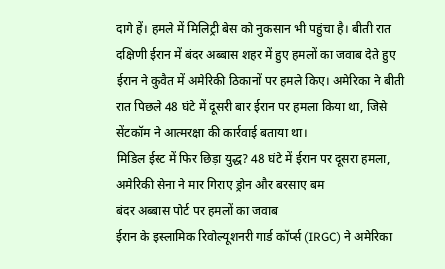दागे हें। हमले में मिलिट्री बेस को नुकसान भी पहुंचा है। बीती रात दक्षिणी ईरान में बंदर अब्बास शहर में हुए हमलों का जवाब देते हुए ईरान ने कुवैत में अमेरिकी ठिकानों पर हमले किए। अमेरिका ने बीती रात पिछले 48 घंटे में दूसरी बार ईरान पर हमला किया था, जिसे सेंटकॉम ने आत्मरक्षा की कार्रवाई बताया था।
मिडिल ईस्ट में फिर छिड़ा युद्ध? 48 घंटे में ईरान पर दूसरा हमला, अमेरिकी सेना ने मार गिराए ड्रोन और बरसाए बम
बंदर अब्बास पोर्ट पर हमलों का जवाब
ईरान के इस्लामिक रिवोल्यूशनरी गार्ड कॉर्प्स (IRGC) ने अमेरिका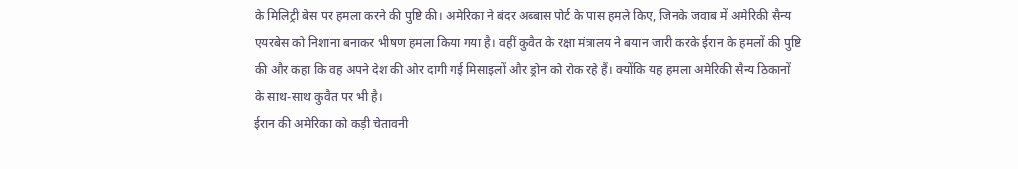के मिलिट्री बेस पर हमला करने की पुष्टि की। अमेरिका ने बंदर अब्बास पोर्ट के पास हमले किए, जिनके जवाब में अमेरिकी सैन्य एयरबेस को निशाना बनाकर भीषण हमला किया गया है। वहीं कुवैत के रक्षा मंत्रालय ने बयान जारी करके ईरान के हमलों की पुष्टि की और कहा कि वह अपने देश की ओर दागी गई मिसाइलों और ड्रोन को रोक रहे हैं। क्योंकि यह हमला अमेरिकी सैन्य ठिकानों के साथ-साथ कुवैत पर भी है।
ईरान की अमेरिका को कड़ी चेतावनी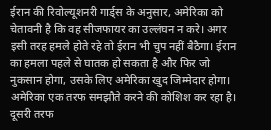ईरान की रिवोल्यूशनरी गार्ड्स के अनुसार, अमेरिका को चेतावनी है कि वह सीजफायर का उल्लंघन न करे। अगर इसी तरह हमले होते रहे तो ईरान भी चुप नहीं बैठैगा। ईरान का हमला पहले से घातक हो सकता है और फिर जो नुकसान होगा, उसके लिए अमेरिका खुद जिम्मेदार होगा। अमेरिका एक तरफ समझौते करने की कोशिश कर रहा है। दूसरी तरफ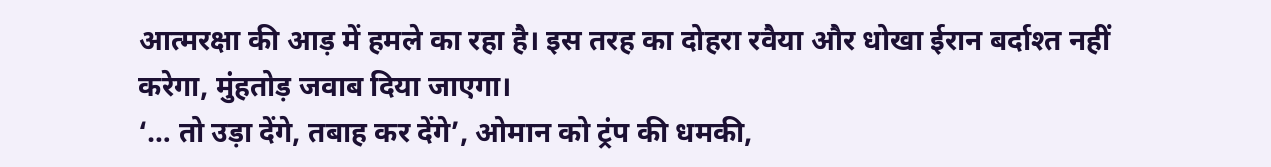आत्मरक्षा की आड़ में हमले का रहा है। इस तरह का दोहरा रवैया और धोखा ईरान बर्दाश्त नहीं करेगा, मुंहतोड़ जवाब दिया जाएगा।
‘… तो उड़ा देंगे, तबाह कर देंगे’, ओमान को ट्रंप की धमकी,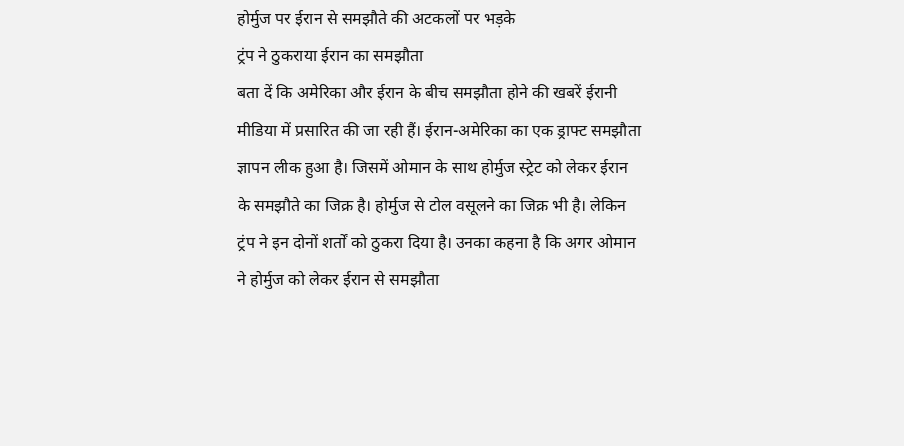होर्मुज पर ईरान से समझौते की अटकलों पर भड़के
ट्रंप ने ठुकराया ईरान का समझौता
बता दें कि अमेरिका और ईरान के बीच समझौता होने की खबरें ईरानी मीडिया में प्रसारित की जा रही हैं। ईरान-अमेरिका का एक ड्राफ्ट समझौता ज्ञापन लीक हुआ है। जिसमें ओमान के साथ होर्मुज स्ट्रेट को लेकर ईरान के समझौते का जिक्र है। होर्मुज से टोल वसूलने का जिक्र भी है। लेकिन ट्रंप ने इन दोनों शर्तों को ठुकरा दिया है। उनका कहना है कि अगर ओमान ने होर्मुज को लेकर ईरान से समझौता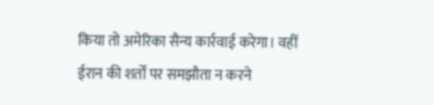किया तो अमेरिका सैन्य कार्रवाई करेगा। वहीं ईरान की शर्तों पर समझौता न करने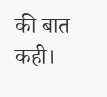की बात कही।